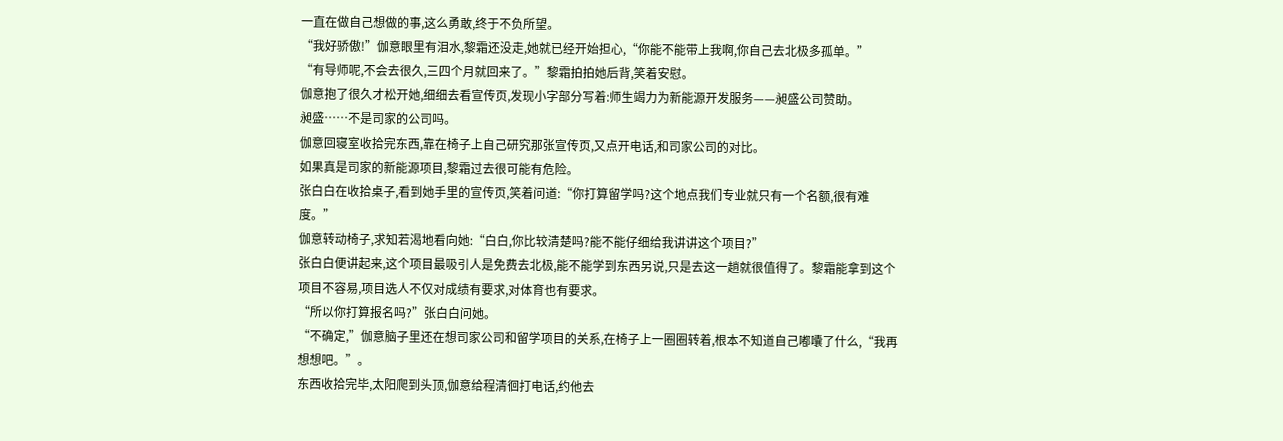一直在做自己想做的事,这么勇敢,终于不负所望。
“我好骄傲!”伽意眼里有泪水,黎霜还没走,她就已经开始担心,“你能不能带上我啊,你自己去北极多孤单。”
“有导师呢,不会去很久,三四个月就回来了。”黎霜拍拍她后背,笑着安慰。
伽意抱了很久才松开她,细细去看宣传页,发现小字部分写着:师生竭力为新能源开发服务——昶盛公司赞助。
昶盛……不是司家的公司吗。
伽意回寝室收拾完东西,靠在椅子上自己研究那张宣传页,又点开电话,和司家公司的对比。
如果真是司家的新能源项目,黎霜过去很可能有危险。
张白白在收拾桌子,看到她手里的宣传页,笑着问道:“你打算留学吗?这个地点我们专业就只有一个名额,很有难度。”
伽意转动椅子,求知若渴地看向她:“白白,你比较清楚吗?能不能仔细给我讲讲这个项目?”
张白白便讲起来,这个项目最吸引人是免费去北极,能不能学到东西另说,只是去这一趟就很值得了。黎霜能拿到这个项目不容易,项目选人不仅对成绩有要求,对体育也有要求。
“所以你打算报名吗?”张白白问她。
“不确定,”伽意脑子里还在想司家公司和留学项目的关系,在椅子上一圈圈转着,根本不知道自己嘟囔了什么,“我再想想吧。”。
东西收拾完毕,太阳爬到头顶,伽意给程清徊打电话,约他去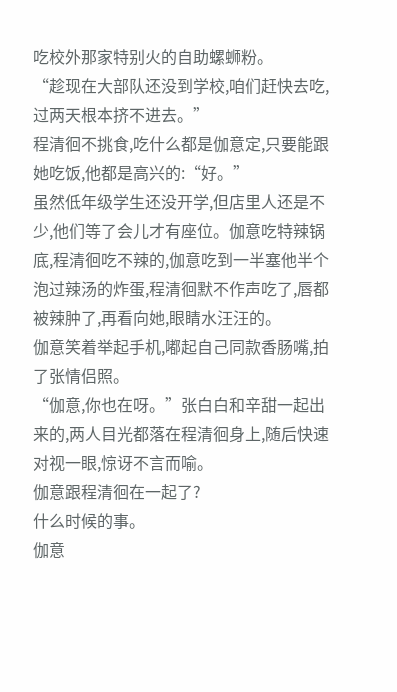吃校外那家特别火的自助螺蛳粉。
“趁现在大部队还没到学校,咱们赶快去吃,过两天根本挤不进去。”
程清徊不挑食,吃什么都是伽意定,只要能跟她吃饭,他都是高兴的:“好。”
虽然低年级学生还没开学,但店里人还是不少,他们等了会儿才有座位。伽意吃特辣锅底,程清徊吃不辣的,伽意吃到一半塞他半个泡过辣汤的炸蛋,程清徊默不作声吃了,唇都被辣肿了,再看向她,眼睛水汪汪的。
伽意笑着举起手机,嘟起自己同款香肠嘴,拍了张情侣照。
“伽意,你也在呀。”张白白和辛甜一起出来的,两人目光都落在程清徊身上,随后快速对视一眼,惊讶不言而喻。
伽意跟程清徊在一起了?
什么时候的事。
伽意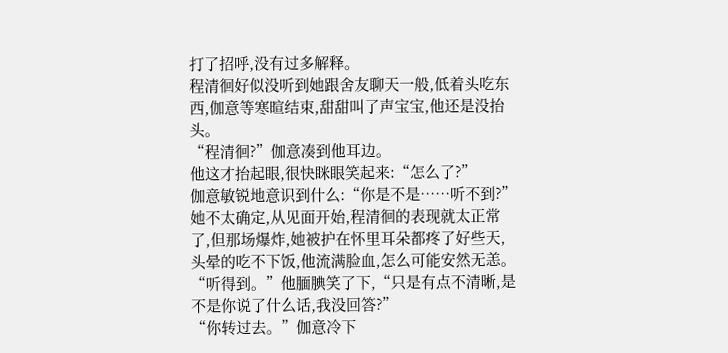打了招呼,没有过多解释。
程清徊好似没听到她跟舍友聊天一般,低着头吃东西,伽意等寒暄结束,甜甜叫了声宝宝,他还是没抬头。
“程清徊?”伽意凑到他耳边。
他这才抬起眼,很快眯眼笑起来:“怎么了?”
伽意敏锐地意识到什么:“你是不是……听不到?”
她不太确定,从见面开始,程清徊的表现就太正常了,但那场爆炸,她被护在怀里耳朵都疼了好些天,头晕的吃不下饭,他流满脸血,怎么可能安然无恙。
“听得到。”他腼腆笑了下,“只是有点不清晰,是不是你说了什么话,我没回答?”
“你转过去。”伽意冷下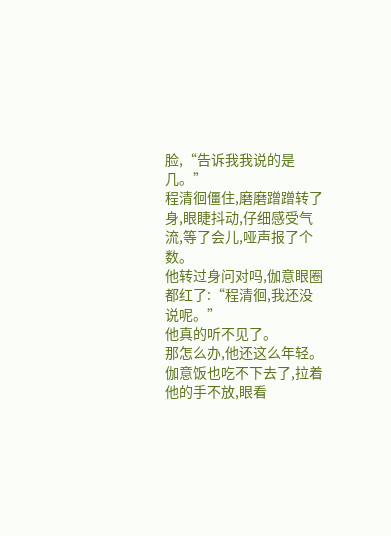脸,“告诉我我说的是几。”
程清徊僵住,磨磨蹭蹭转了身,眼睫抖动,仔细感受气流,等了会儿,哑声报了个数。
他转过身问对吗,伽意眼圈都红了:“程清徊,我还没说呢。”
他真的听不见了。
那怎么办,他还这么年轻。
伽意饭也吃不下去了,拉着他的手不放,眼看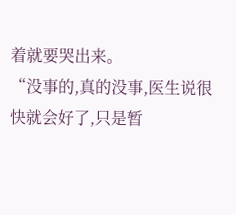着就要哭出来。
“没事的,真的没事,医生说很快就会好了,只是暂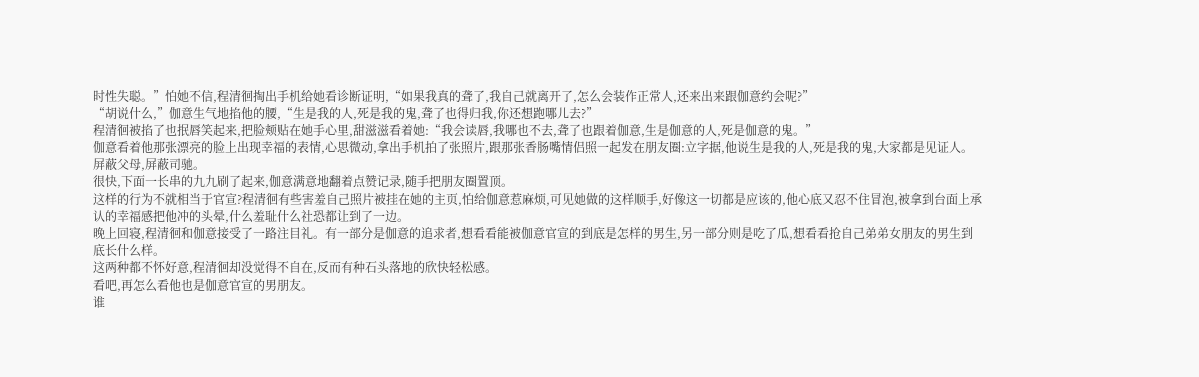时性失聪。”怕她不信,程清徊掏出手机给她看诊断证明,“如果我真的聋了,我自己就离开了,怎么会装作正常人,还来出来跟伽意约会呢?”
“胡说什么,”伽意生气地掐他的腰,“生是我的人,死是我的鬼,聋了也得归我,你还想跑哪儿去?”
程清徊被掐了也抿唇笑起来,把脸颊贴在她手心里,甜滋滋看着她:“我会读唇,我哪也不去,聋了也跟着伽意,生是伽意的人,死是伽意的鬼。”
伽意看着他那张漂亮的脸上出现幸福的表情,心思微动,拿出手机拍了张照片,跟那张香肠嘴情侣照一起发在朋友圈:立字据,他说生是我的人,死是我的鬼,大家都是见证人。
屏蔽父母,屏蔽司驰。
很快,下面一长串的九九刷了起来,伽意满意地翻着点赞记录,随手把朋友圈置顶。
这样的行为不就相当于官宣?程清徊有些害羞自己照片被挂在她的主页,怕给伽意惹麻烦,可见她做的这样顺手,好像这一切都是应该的,他心底又忍不住冒泡,被拿到台面上承认的幸福感把他冲的头晕,什么羞耻什么社恐都让到了一边。
晚上回寝,程清徊和伽意接受了一路注目礼。有一部分是伽意的追求者,想看看能被伽意官宣的到底是怎样的男生,另一部分则是吃了瓜,想看看抢自己弟弟女朋友的男生到底长什么样。
这两种都不怀好意,程清徊却没觉得不自在,反而有种石头落地的欣快轻松感。
看吧,再怎么看他也是伽意官宣的男朋友。
谁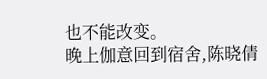也不能改变。
晚上伽意回到宿舍,陈晓倩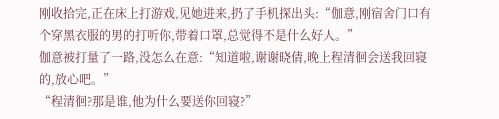刚收拾完,正在床上打游戏,见她进来,扔了手机探出头:“伽意,刚宿舍门口有个穿黑衣服的男的打听你,带着口罩,总觉得不是什么好人。”
伽意被打量了一路,没怎么在意:“知道啦,谢谢晓倩,晚上程清徊会送我回寝的,放心吧。”
“程清徊?那是谁,他为什么要送你回寝?”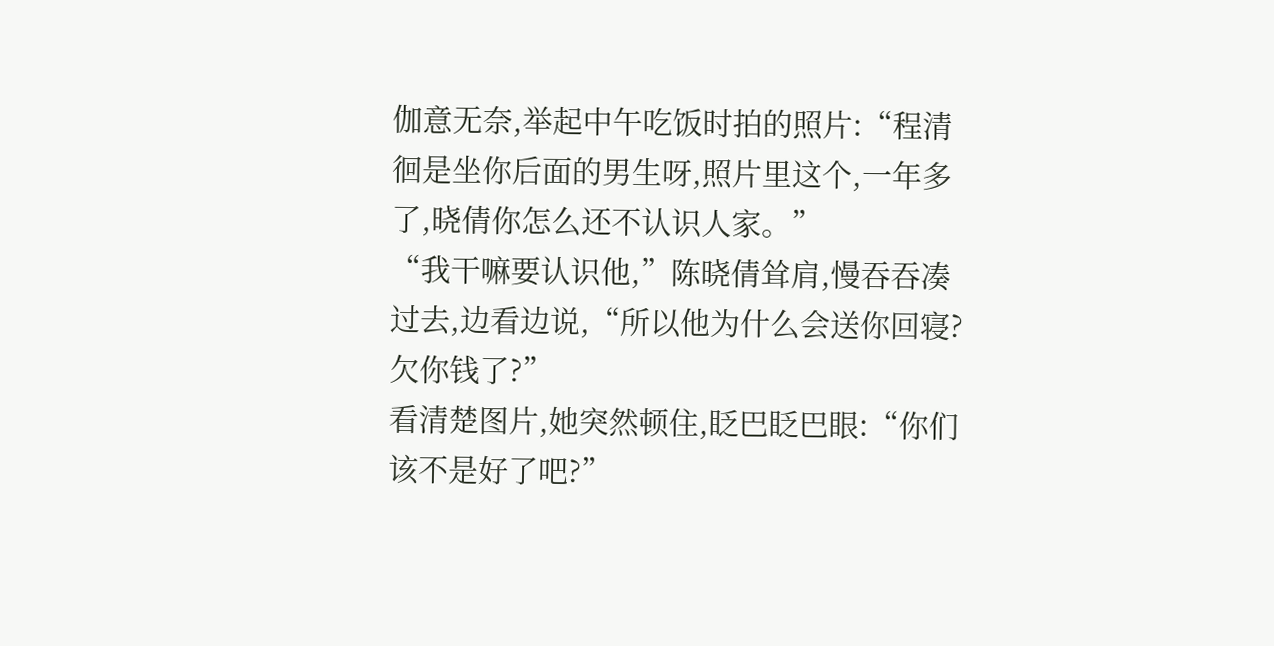伽意无奈,举起中午吃饭时拍的照片:“程清徊是坐你后面的男生呀,照片里这个,一年多了,晓倩你怎么还不认识人家。”
“我干嘛要认识他,”陈晓倩耸肩,慢吞吞凑过去,边看边说,“所以他为什么会送你回寝?欠你钱了?”
看清楚图片,她突然顿住,眨巴眨巴眼:“你们该不是好了吧?”